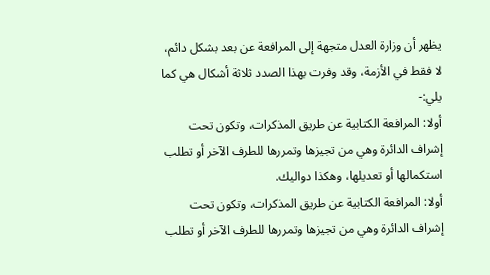يظهر أن وزارة العدل متجهة إلى المرافعة عن بعد بشكل دائم، لا فقط في الأزمة، وقد وفرت بهذا الصدد ثلاثة أشكال هي كما يلي:-
أولا: المرافعة الكتابية عن طريق المذكرات، وتكون تحت إشراف الدائرة وهي من تجيزها وتمررها للطرف الآخر أو تطلب استكمالها أو تعديلها، وهكذا دواليك.
أولا: المرافعة الكتابية عن طريق المذكرات، وتكون تحت إشراف الدائرة وهي من تجيزها وتمررها للطرف الآخر أو تطلب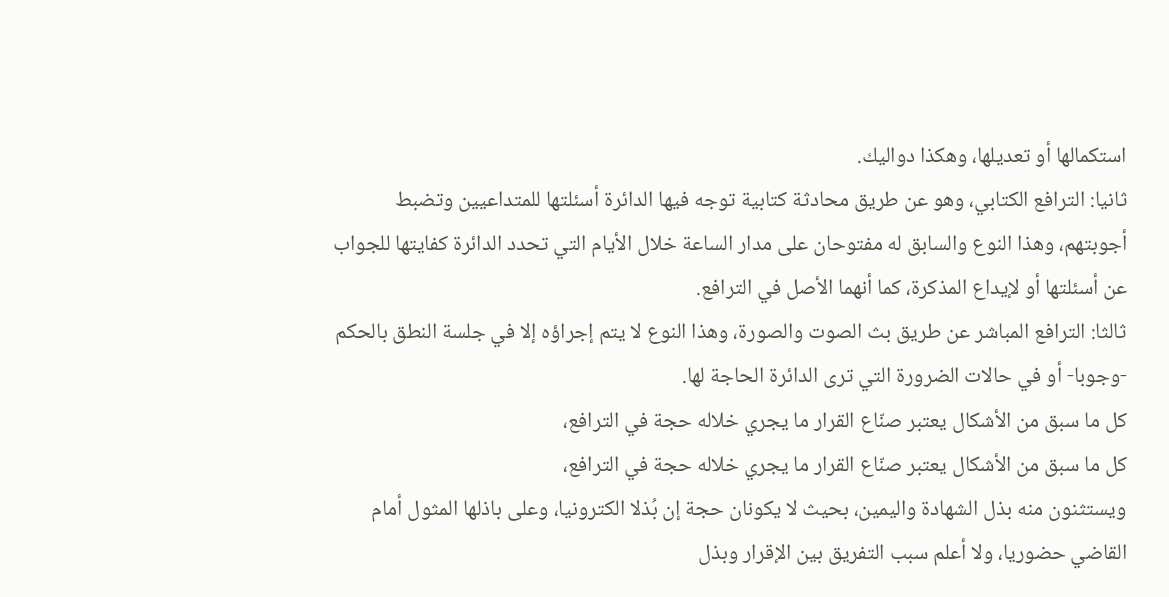استكمالها أو تعديلها، وهكذا دواليك.
ثانيا: الترافع الكتابي، وهو عن طريق محادثة كتابية توجه فيها الدائرة أسئلتها للمتداعيين وتضبط أجوبتهم، وهذا النوع والسابق له مفتوحان على مدار الساعة خلال الأيام التي تحدد الدائرة كفايتها للجواب عن أسئلتها أو لإيداع المذكرة، كما أنهما الأصل في الترافع.
ثالثا: الترافع المباشر عن طريق بث الصوت والصورة، وهذا النوع لا يتم إجراؤه إلا في جلسة النطق بالحكم -وجوبا- أو في حالات الضرورة التي ترى الدائرة الحاجة لها.
كل ما سبق من الأشكال يعتبر صنّاع القرار ما يجري خلاله حجة في الترافع،
كل ما سبق من الأشكال يعتبر صنّاع القرار ما يجري خلاله حجة في الترافع،
ويستثنون منه بذل الشهادة واليمين، بحيث لا يكونان حجة إن بُذلا الكترونيا، وعلى باذلها المثول أمام القاضي حضوريا، ولا أعلم سبب التفريق بين الإقرار وبذل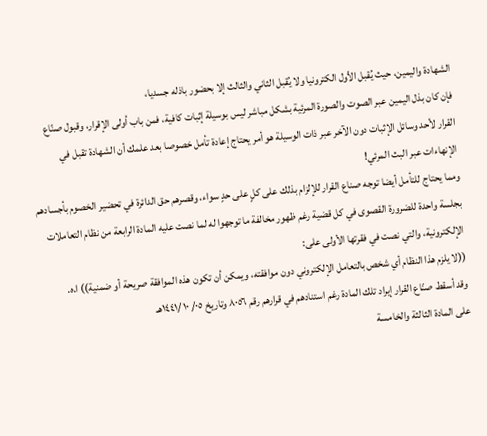الشهادة واليمين، حيث يُقبل الأول الكترونيا ولا يُقبل الثاني والثالث إلا بحضور باذله جسديا،
فإن كان بذل اليمين عبر الصوت والصورة المرئية بشكل مباشر ليس بوسيلة إثبات كافية، فمن باب أولى الإقرار، وقبول صنّاع القرار لأحد وسائل الإثبات دون الآخر عبر ذات الوسيلة هو أمر يحتاج إعادة تأمل خصوصا بعد علمك أن الشهادة تقبل في الإنهاءات عبر البث المرئي!
ومما يحتاج للتأمل أيضا توجه صناع القرار للإلزام بذلك على كلٍ على حدٍ سواء، وقصرهم حق الدائرة في تحضير الخصوم بأجسادهم بجلسة واحدة للضرورة القصوى في كل قضية رغم ظهور مخالفة ما توجهوا له لما نصت عليه المادة الرابعة من نظام التعاملات الإلكترونية، والتي نصت في فقرتها الأولى على:
((لا يلزم هذا النظام أي شخص بالتعامل الإلكتروني دون موافقته، ويمكن أن تكون هذه الموافقة صريحة أو ضمنية)) ا.ه.
وقد أسقط صنّاع القرار إيراد تلك المادة رغم استنادهم في قرارهم رقم ٨٠٥٦ وتاريخ ٠٥/ ١٠ /١٤٤١هـ
على المادة الثالثة والخامسة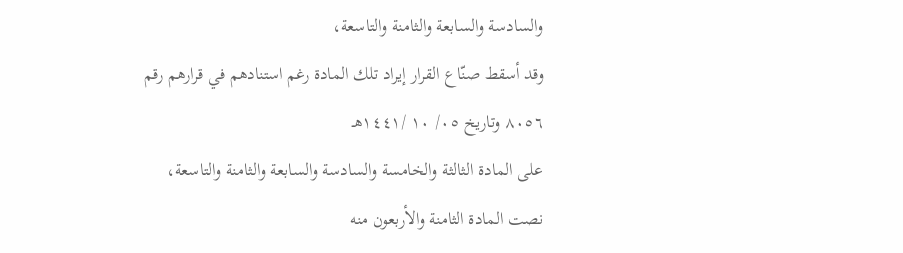والسادسة والسابعة والثامنة والتاسعة،
وقد أسقط صنّاع القرار إيراد تلك المادة رغم استنادهم في قرارهم رقم ٨٠٥٦ وتاريخ ٠٥/ ١٠ /١٤٤١هـ
على المادة الثالثة والخامسة والسادسة والسابعة والثامنة والتاسعة،
نصت المادة الثامنة والأربعون منه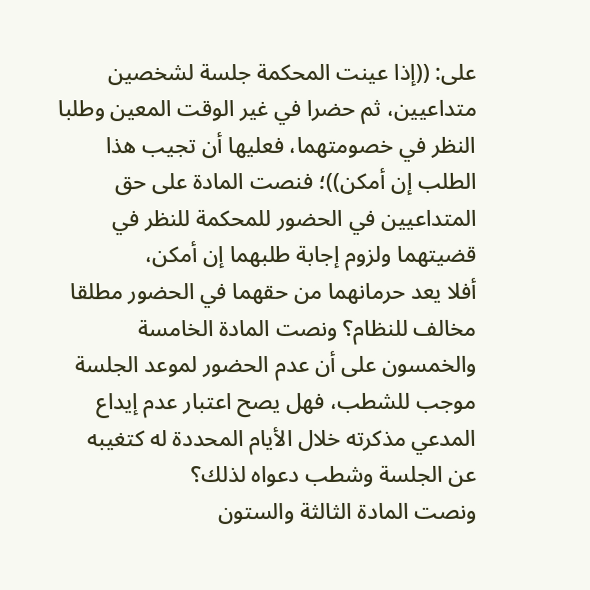على: ((إذا عينت المحكمة جلسة لشخصين متداعيين، ثم حضرا في غير الوقت المعين وطلبا النظر في خصومتهما، فعليها أن تجيب هذا الطلب إن أمكن))؛ فنصت المادة على حق المتداعيين في الحضور للمحكمة للنظر في قضيتهما ولزوم إجابة طلبهما إن أمكن،
أفلا يعد حرمانهما من حقهما في الحضور مطلقا مخالف للنظام؟ ونصت المادة الخامسة والخمسون على أن عدم الحضور لموعد الجلسة موجب للشطب، فهل يصح اعتبار عدم إيداع المدعي مذكرته خلال الأيام المحددة له كتغيبه عن الجلسة وشطب دعواه لذلك؟
ونصت المادة الثالثة والستون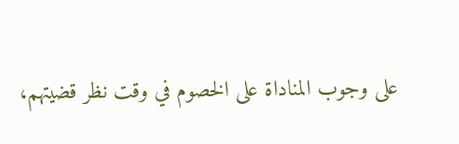على وجوب المناداة على الخصوم في وقت نظر قضيتهم،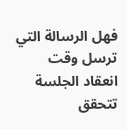فهل الرسالة التي ترسل وقت انعقاد الجلسة تتحقق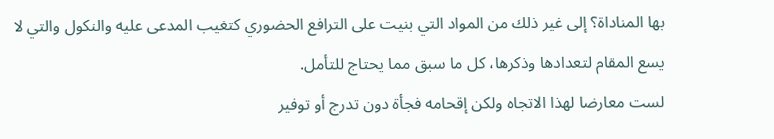بها المناداة؟ إلى غير ذلك من المواد التي بنيت على الترافع الحضوري كتغيب المدعى عليه والنكول والتي لا يسع المقام لتعدادها وذكرها، كل ما سبق مما يحتاج للتأمل.
لست معارضا لهذا الاتجاه ولكن إقحامه فجأة دون تدرج أو توفير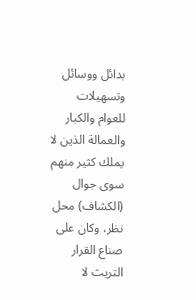بدائل ووسائل وتسهيلات للعوام والكبار والعمالة الذين لا يملك كثير منهم سوى جوال (الكشاف) محل نظر، وكان على صناع القرار التريث لا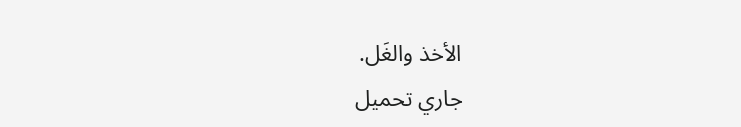الأخذ والغَل.
جاري تحميل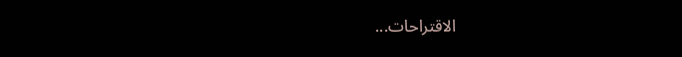الاقتراحات...